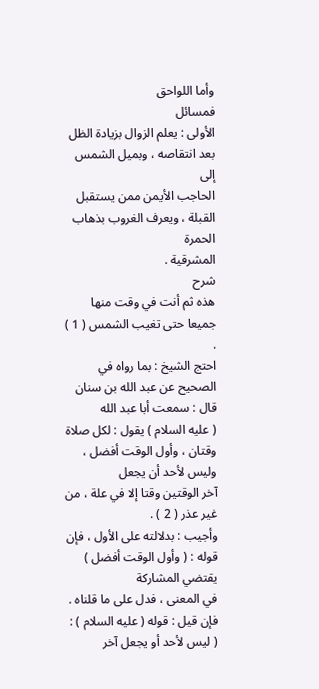وأما اللواحق
فمسائل
الأولى : يعلم الزوال بزيادة الظل بعد انتقاصه ، وبميل الشمس إلى
الحاجب الأيمن ممن يستقبل القبلة ، ويعرف الغروب بذهاب الحمرة
المشرقية .
شرح
هذه ثم أنت في وقت منها جميعا حتى تغيب الشمس ( 1 ) .
احتج الشيخ : بما رواه في الصحيح عن عبد الله بن سنان قال : سمعت أبا عبد الله
( عليه السلام ) يقول : لكل صلاة وقتان ، وأول الوقت أفضل ، وليس لأحد أن يجعل
آخر الوقتين وقتا إلا في علة ، من غير عذر ( 2 ) .
وأجيب : بدلالته على الأول ، فإن قوله : ( وأول الوقت أفضل ) يقتضي المشاركة
في المعنى ، فدل على ما قلناه .
فإن قيل : قوله ( عليه السلام ) : ( ليس لأحد أو يجعل آخر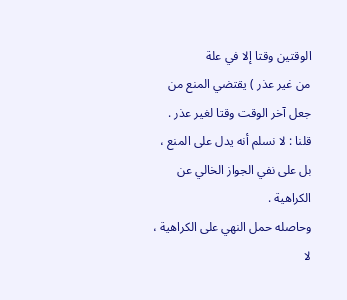الوقتين وقتا إلا في علة
من غير عذر ) يقتضي المنع من جعل آخر الوقت وقتا لغير عذر .
قلنا : لا نسلم أنه يدل على المنع ، بل على نفي الجواز الخالي عن الكراهية .
وحاصله حمل النهي على الكراهية ، لا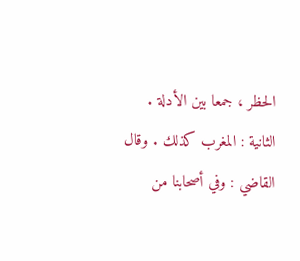الحظر ، جمعا بين الأدلة .
الثانية : المغرب كذلك . وقال القاضي : وفي أصحابنا من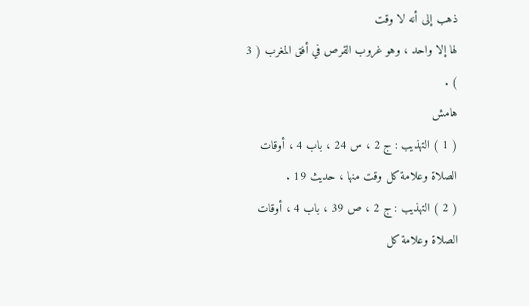ذهب إلى أنه لا وقت
لها إلا واحد ، وهو غروب القرص في أفق المغرب ( 3 ) .
هامش
( 1 ) التهذيب : ج 2 ، س 24 ، باب 4 ، أوقات الصلاة وعلامة كل وقت منها ، حديث 19 .
( 2 ) التهذيب : ج 2 ، ص 39 ، باب 4 ، أوقات الصلاة وعلامة كل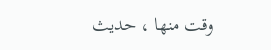وقت منها ، حديث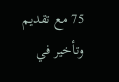75 مع تقديم
وتأخير في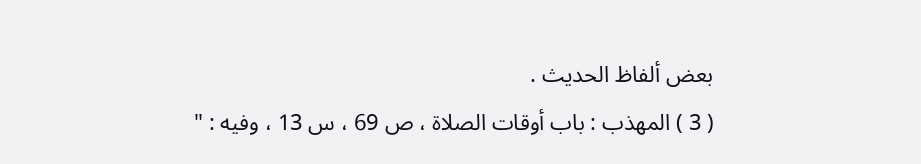بعض ألفاظ الحديث .
( 3 ) المهذب : باب أوقات الصلاة ، ص 69 ، س 13 ، وفيه : "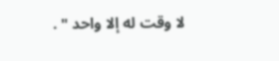لا وقت له إلا واحد " .